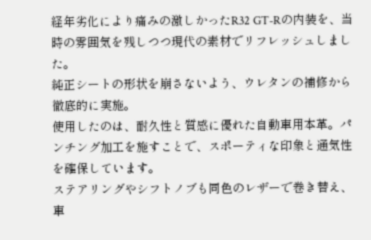経年劣化により痛みの激しかったR32 GT-Rの内装を、当時の雰囲気を残しつつ現代の素材でリフレッシュしました。
純正シートの形状を崩さないよう、ウレタンの補修から徹底的に実施。
使用したのは、耐久性と質感に優れた自動車用本革。パンチング加工を施すことで、スポーティな印象と通気性を確保しています。
ステアリングやシフトノブも同色のレザーで巻き替え、車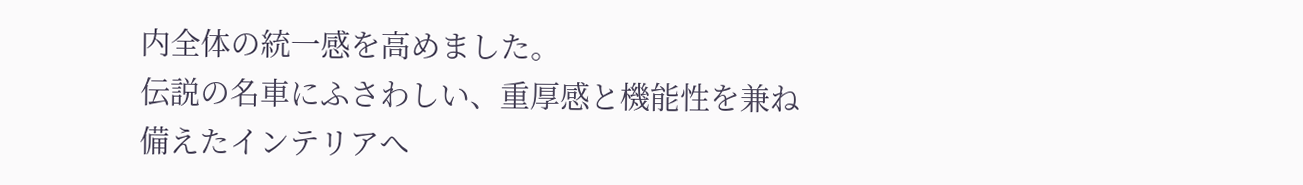内全体の統一感を高めました。
伝説の名車にふさわしい、重厚感と機能性を兼ね備えたインテリアへ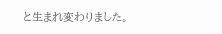と生まれ変わりました。